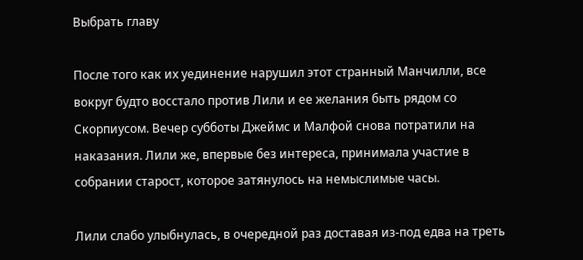Выбрать главу

После того как их уединение нарушил этот странный Манчилли, все вокруг будто восстало против Лили и ее желания быть рядом со Скорпиусом. Вечер субботы Джеймс и Малфой снова потратили на наказания. Лили же, впервые без интереса, принимала участие в собрании старост, которое затянулось на немыслимые часы.

Лили слабо улыбнулась, в очередной раз доставая из-под едва на треть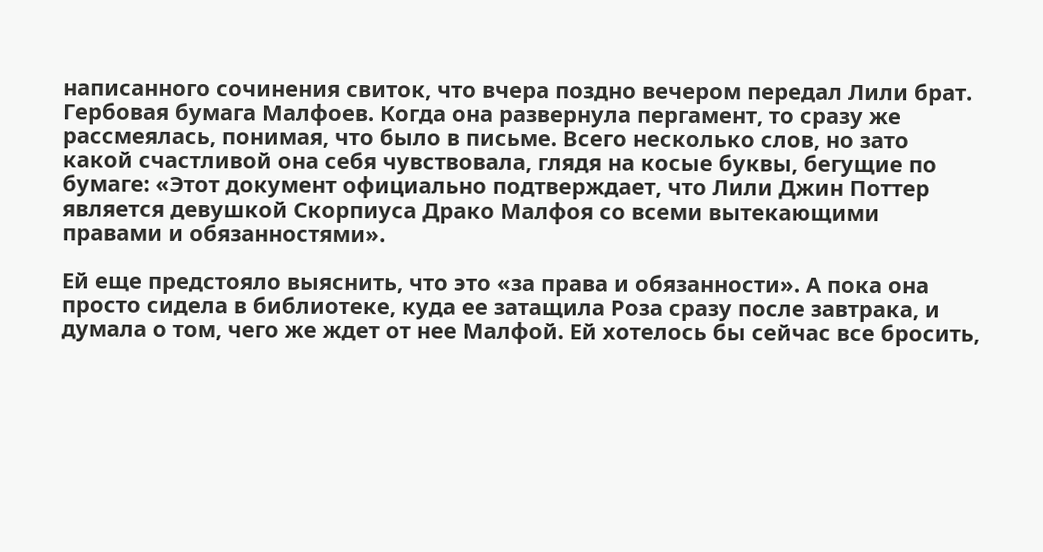написанного сочинения свиток, что вчера поздно вечером передал Лили брат. Гербовая бумага Малфоев. Когда она развернула пергамент, то сразу же рассмеялась, понимая, что было в письме. Всего несколько слов, но зато какой счастливой она себя чувствовала, глядя на косые буквы, бегущие по бумаге: «Этот документ официально подтверждает, что Лили Джин Поттер является девушкой Скорпиуса Драко Малфоя со всеми вытекающими правами и обязанностями».

Ей еще предстояло выяснить, что это «за права и обязанности». А пока она просто сидела в библиотеке, куда ее затащила Роза сразу после завтрака, и думала о том, чего же ждет от нее Малфой. Ей хотелось бы сейчас все бросить,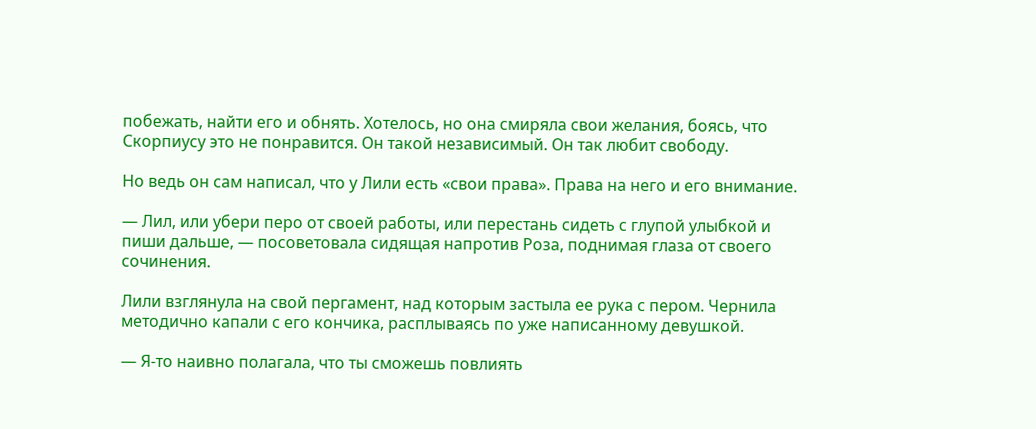побежать, найти его и обнять. Хотелось, но она смиряла свои желания, боясь, что Скорпиусу это не понравится. Он такой независимый. Он так любит свободу.

Но ведь он сам написал, что у Лили есть «свои права». Права на него и его внимание.

— Лил, или убери перо от своей работы, или перестань сидеть с глупой улыбкой и пиши дальше, — посоветовала сидящая напротив Роза, поднимая глаза от своего сочинения.

Лили взглянула на свой пергамент, над которым застыла ее рука с пером. Чернила методично капали с его кончика, расплываясь по уже написанному девушкой.

— Я-то наивно полагала, что ты сможешь повлиять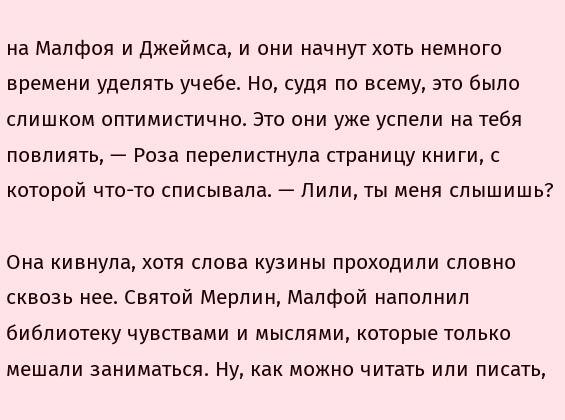на Малфоя и Джеймса, и они начнут хоть немного времени уделять учебе. Но, судя по всему, это было слишком оптимистично. Это они уже успели на тебя повлиять, — Роза перелистнула страницу книги, с которой что-то списывала. — Лили, ты меня слышишь?

Она кивнула, хотя слова кузины проходили словно сквозь нее. Святой Мерлин, Малфой наполнил библиотеку чувствами и мыслями, которые только мешали заниматься. Ну, как можно читать или писать,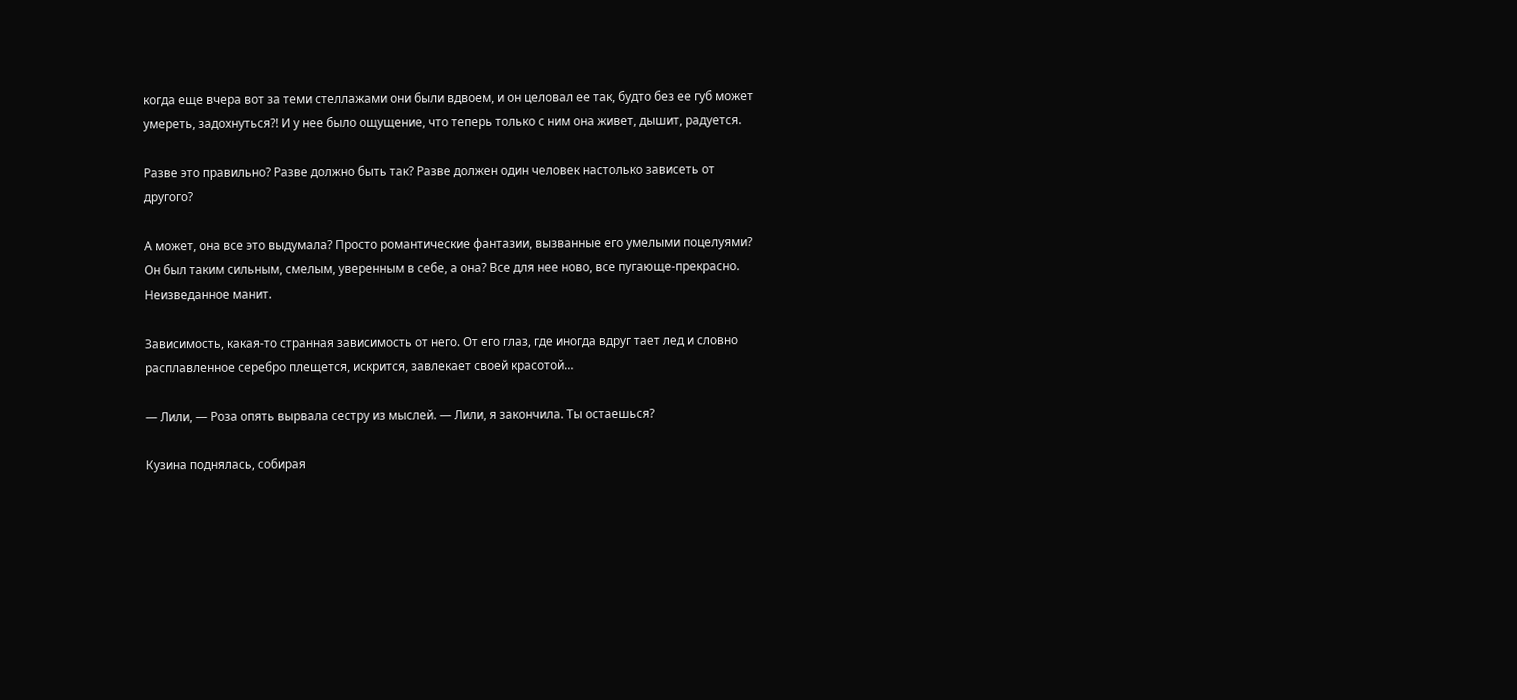когда еще вчера вот за теми стеллажами они были вдвоем, и он целовал ее так, будто без ее губ может умереть, задохнуться?! И у нее было ощущение, что теперь только с ним она живет, дышит, радуется.

Разве это правильно? Разве должно быть так? Разве должен один человек настолько зависеть от другого?

А может, она все это выдумала? Просто романтические фантазии, вызванные его умелыми поцелуями? Он был таким сильным, смелым, уверенным в себе, а она? Все для нее ново, все пугающе-прекрасно. Неизведанное манит.

Зависимость, какая-то странная зависимость от него. От его глаз, где иногда вдруг тает лед и словно расплавленное серебро плещется, искрится, завлекает своей красотой…

— Лили, — Роза опять вырвала сестру из мыслей. — Лили, я закончила. Ты остаешься?

Кузина поднялась, собирая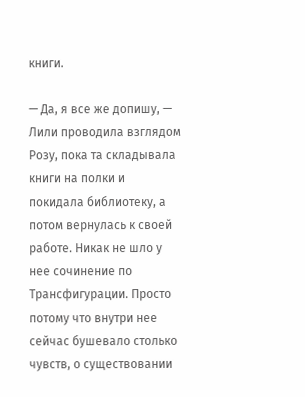книги.

— Да, я все же допишу, — Лили проводила взглядом Розу, пока та складывала книги на полки и покидала библиотеку, а потом вернулась к своей работе. Никак не шло у нее сочинение по Трансфигурации. Просто потому что внутри нее сейчас бушевало столько чувств, о существовании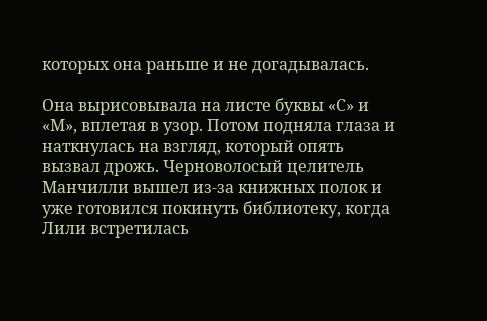которых она раньше и не догадывалась.

Она вырисовывала на листе буквы «С» и «М», вплетая в узор. Потом подняла глаза и наткнулась на взгляд, который опять вызвал дрожь. Черноволосый целитель Манчилли вышел из-за книжных полок и уже готовился покинуть библиотеку, когда Лили встретилась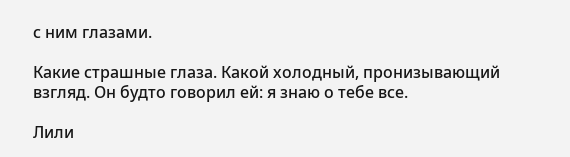с ним глазами.

Какие страшные глаза. Какой холодный, пронизывающий взгляд. Он будто говорил ей: я знаю о тебе все.

Лили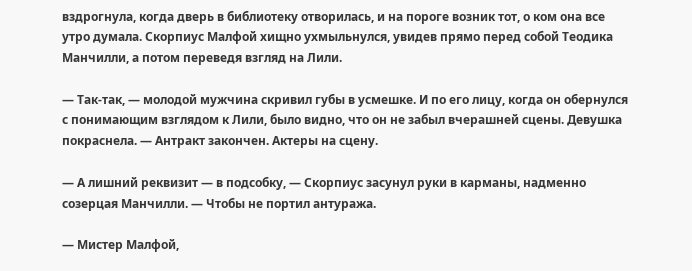вздрогнула, когда дверь в библиотеку отворилась, и на пороге возник тот, о ком она все утро думала. Скорпиус Малфой хищно ухмыльнулся, увидев прямо перед собой Теодика Манчилли, а потом переведя взгляд на Лили.

— Так-так, — молодой мужчина скривил губы в усмешке. И по его лицу, когда он обернулся с понимающим взглядом к Лили, было видно, что он не забыл вчерашней сцены. Девушка покраснела. — Антракт закончен. Актеры на сцену.

— А лишний реквизит — в подсобку, — Скорпиус засунул руки в карманы, надменно созерцая Манчилли. — Чтобы не портил антуража.

— Мистер Малфой,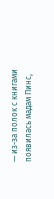— из-за полок с книгами появилась мадам Пинс,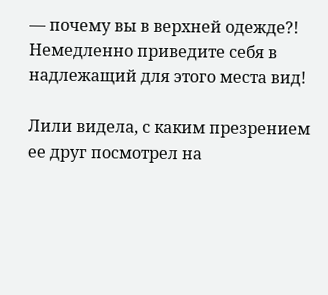— почему вы в верхней одежде?! Немедленно приведите себя в надлежащий для этого места вид!

Лили видела, с каким презрением ее друг посмотрел на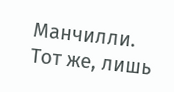Манчилли. Тот же, лишь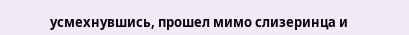усмехнувшись, прошел мимо слизеринца и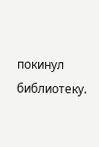покинул библиотеку.